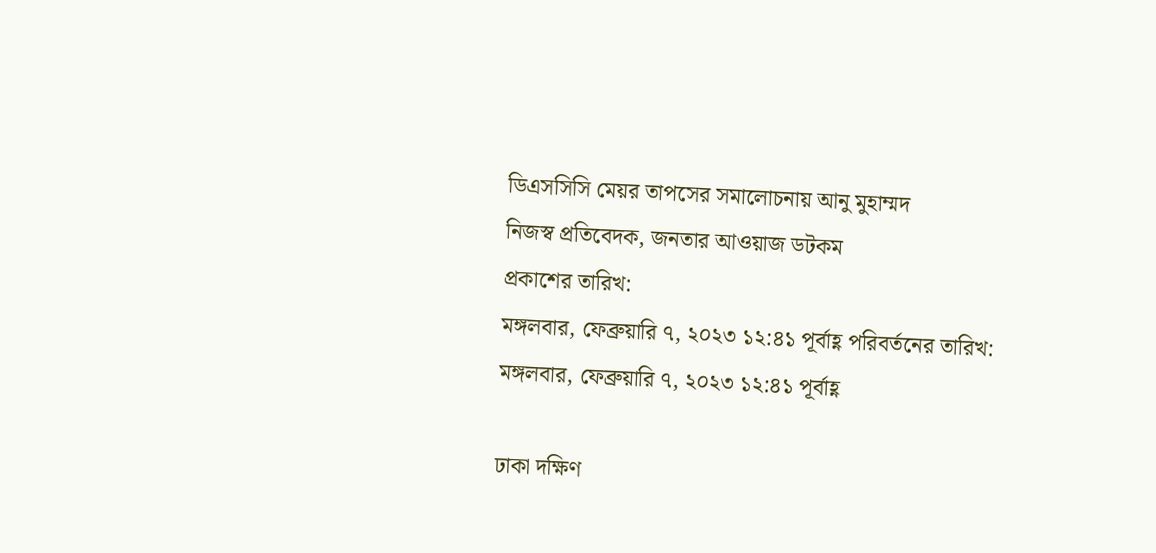ডিএসসিসি মেয়র তাপসের সমালোচনায় আনু মুহাম্মদ
নিজস্ব প্রতিবেদক, জনতার আওয়াজ ডটকম
প্রকাশের তারিখ:
মঙ্গলবার, ফেব্রুয়ারি ৭, ২০২৩ ১২:৪১ পূর্বাহ্ণ পরিবর্তনের তারিখ:
মঙ্গলবার, ফেব্রুয়ারি ৭, ২০২৩ ১২:৪১ পূর্বাহ্ণ

ঢাকা দক্ষিণ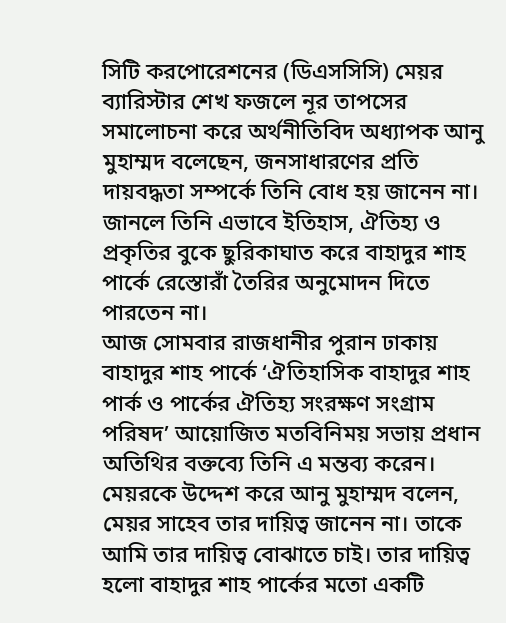সিটি করপোরেশনের (ডিএসসিসি) মেয়র ব্যারিস্টার শেখ ফজলে নূর তাপসের সমালোচনা করে অর্থনীতিবিদ অধ্যাপক আনু মুহাম্মদ বলেছেন, জনসাধারণের প্রতি দায়বদ্ধতা সম্পর্কে তিনি বোধ হয় জানেন না। জানলে তিনি এভাবে ইতিহাস, ঐতিহ্য ও প্রকৃতির বুকে ছুরিকাঘাত করে বাহাদুর শাহ পার্কে রেস্তোরাঁ তৈরির অনুমোদন দিতে পারতেন না।
আজ সোমবার রাজধানীর পুরান ঢাকায় বাহাদুর শাহ পার্কে ‘ঐতিহাসিক বাহাদুর শাহ পার্ক ও পার্কের ঐতিহ্য সংরক্ষণ সংগ্রাম পরিষদ’ আয়োজিত মতবিনিময় সভায় প্রধান অতিথির বক্তব্যে তিনি এ মন্তব্য করেন।
মেয়রকে উদ্দেশ করে আনু মুহাম্মদ বলেন, মেয়র সাহেব তার দায়িত্ব জানেন না। তাকে আমি তার দায়িত্ব বোঝাতে চাই। তার দায়িত্ব হলো বাহাদুর শাহ পার্কের মতো একটি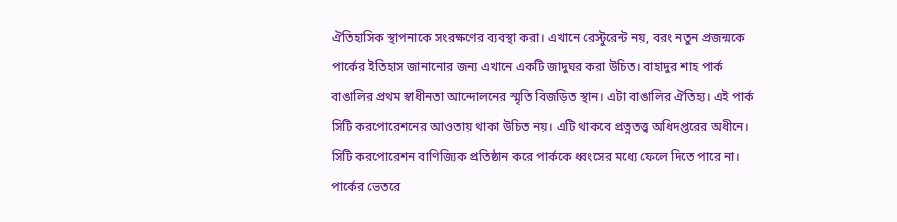ঐতিহাসিক স্থাপনাকে সংরক্ষণের ব্যবস্থা করা। এখানে রেস্টুরেন্ট নয়, বরং নতুন প্রজন্মকে পার্কের ইতিহাস জানানোর জন্য এখানে একটি জাদুঘর করা উচিত। বাহাদুর শাহ পার্ক বাঙালির প্রথম স্বাধীনতা আন্দোলনের স্মৃতি বিজড়িত স্থান। এটা বাঙালির ঐতিহ্য। এই পার্ক সিটি করপোরেশনের আওতায় থাকা উচিত নয়। এটি থাকবে প্রত্নতত্ত্ব অধিদপ্তরের অধীনে। সিটি করপোরেশন বাণিজ্যিক প্রতিষ্ঠান করে পার্ককে ধ্বংসের মধ্যে ফেলে দিতে পারে না।
পার্কের ভেতরে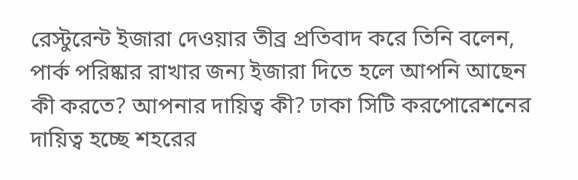রেস্টুরেন্ট ইজারা দেওয়ার তীব্র প্রতিবাদ করে তিনি বলেন, পার্ক পরিষ্কার রাখার জন্য ইজারা দিতে হলে আপনি আছেন কী করতে? আপনার দায়িত্ব কী? ঢাকা সিটি করপোরেশনের দায়িত্ব হচ্ছে শহরের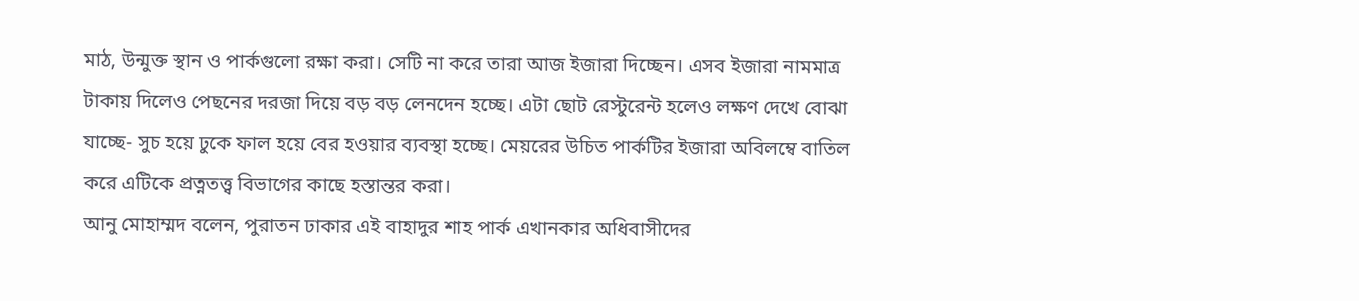মাঠ, উন্মুক্ত স্থান ও পার্কগুলো রক্ষা করা। সেটি না করে তারা আজ ইজারা দিচ্ছেন। এসব ইজারা নামমাত্র টাকায় দিলেও পেছনের দরজা দিয়ে বড় বড় লেনদেন হচ্ছে। এটা ছোট রেস্টুরেন্ট হলেও লক্ষণ দেখে বোঝা যাচ্ছে- সুচ হয়ে ঢুকে ফাল হয়ে বের হওয়ার ব্যবস্থা হচ্ছে। মেয়রের উচিত পার্কটির ইজারা অবিলম্বে বাতিল করে এটিকে প্রত্নতত্ত্ব বিভাগের কাছে হস্তান্তর করা।
আনু মোহাম্মদ বলেন, পুরাতন ঢাকার এই বাহাদুর শাহ পার্ক এখানকার অধিবাসীদের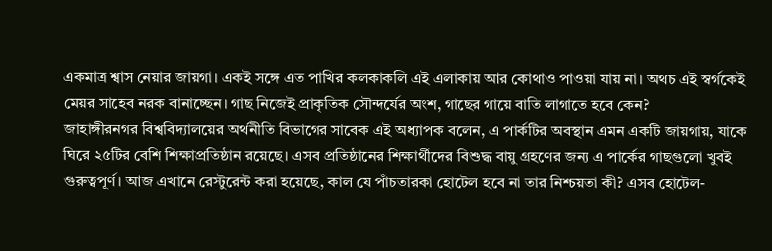একমাত্র শ্বাস নেয়ার জায়গা। একই সঙ্গে এত পাখির কলকাকলি এই এলাকায় আর কোথাও পাওয়া যায় না। অথচ এই স্বর্গকেই মেয়র সাহেব নরক বানাচ্ছেন। গাছ নিজেই প্রাকৃতিক সৌন্দর্যের অংশ, গাছের গায়ে বাতি লাগাতে হবে কেন?
জাহাঙ্গীরনগর বিশ্ববিদ্যালয়ের অর্থনীতি বিভাগের সাবেক এই অধ্যাপক বলেন, এ পার্কটির অবস্থান এমন একটি জায়গায়, যাকে ঘিরে ২৫টির বেশি শিক্ষাপ্রতিষ্ঠান রয়েছে। এসব প্রতিষ্ঠানের শিক্ষার্থীদের বিশুদ্ধ বায়ু গ্রহণের জন্য এ পার্কের গাছগুলো খুবই গুরুত্বপূর্ণ। আজ এখানে রেস্টুরেন্ট করা হয়েছে, কাল যে পাঁচতারকা হোটেল হবে না তার নিশ্চয়তা কী? এসব হোটেল-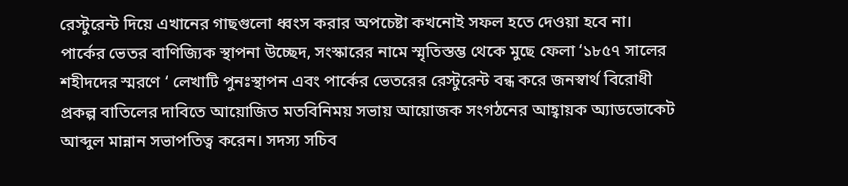রেস্টুরেন্ট দিয়ে এখানের গাছগুলো ধ্বংস করার অপচেষ্টা কখনোই সফল হতে দেওয়া হবে না।
পার্কের ভেতর বাণিজ্যিক স্থাপনা উচ্ছেদ, সংস্কারের নামে স্মৃতিস্তম্ভ থেকে মুছে ফেলা ‘১৮৫৭ সালের শহীদদের স্মরণে ‘ লেখাটি পুনঃস্থাপন এবং পার্কের ভেতরের রেস্টুরেন্ট বন্ধ করে জনস্বার্থ বিরোধী প্রকল্প বাতিলের দাবিতে আয়োজিত মতবিনিময় সভায় আয়োজক সংগঠনের আহ্বায়ক অ্যাডভোকেট আব্দুল মান্নান সভাপতিত্ব করেন। সদস্য সচিব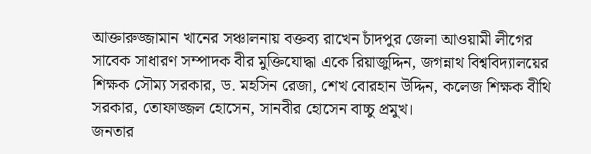আক্তারুজ্জামান খানের সঞ্চালনায় বক্তব্য রাখেন চাঁদপুর জেলা আওয়ামী লীগের সাবেক সাধারণ সম্পাদক বীর মুক্তিযোদ্ধা একে রিয়াজুদ্দিন, জগন্নাথ বিশ্ববিদ্যালয়ের শিক্ষক সৌম্য সরকার, ড. মহসিন রেজা, শেখ বোরহান উদ্দিন, কলেজ শিক্ষক বীথি সরকার, তোফাজ্জল হোসেন, সানবীর হোসেন বাচ্চু প্রমুখ।
জনতার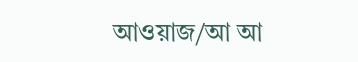আওয়াজ/আ আ